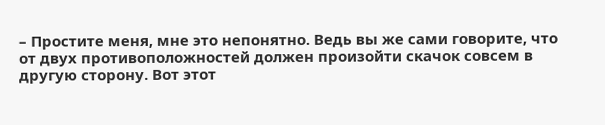– Простите меня, мне это непонятно. Ведь вы же сами говорите, что от двух противоположностей должен произойти скачок совсем в другую сторону. Вот этот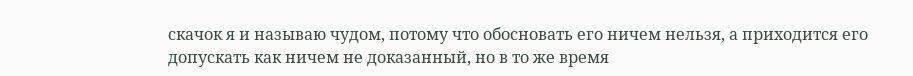скачок я и называю чудом, потому что обосновать его ничем нельзя, а приходится его допускать как ничем не доказанный, но в то же время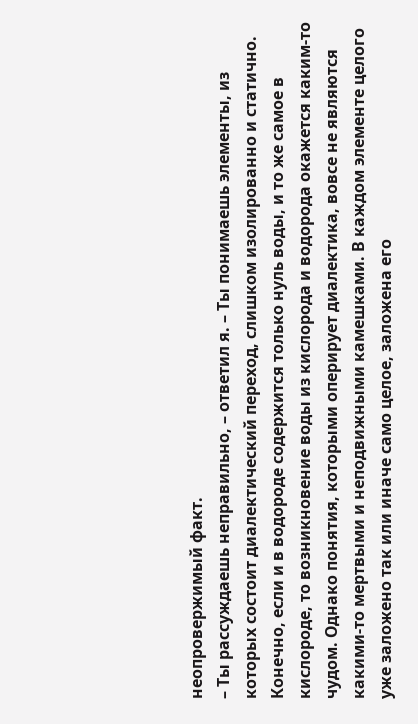неопровержимый факт.
– Ты рассуждаешь неправильно, – ответил я. – Ты понимаешь элементы, из которых состоит диалектический переход, слишком изолированно и статично. Конечно, если и в водороде содержится только нуль воды, и то же самое в кислороде, то возникновение воды из кислорода и водорода окажется каким-то чудом. Однако понятия, которыми оперирует диалектика, вовсе не являются какими-то мертвыми и неподвижными камешками. В каждом элементе целого уже заложено так или иначе само целое, заложена его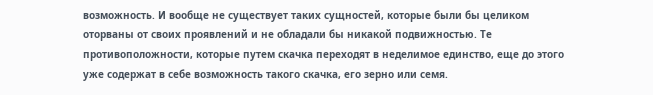возможность. И вообще не существует таких сущностей, которые были бы целиком оторваны от своих проявлений и не обладали бы никакой подвижностью. Те противоположности, которые путем скачка переходят в неделимое единство, еще до этого уже содержат в себе возможность такого скачка, его зерно или семя.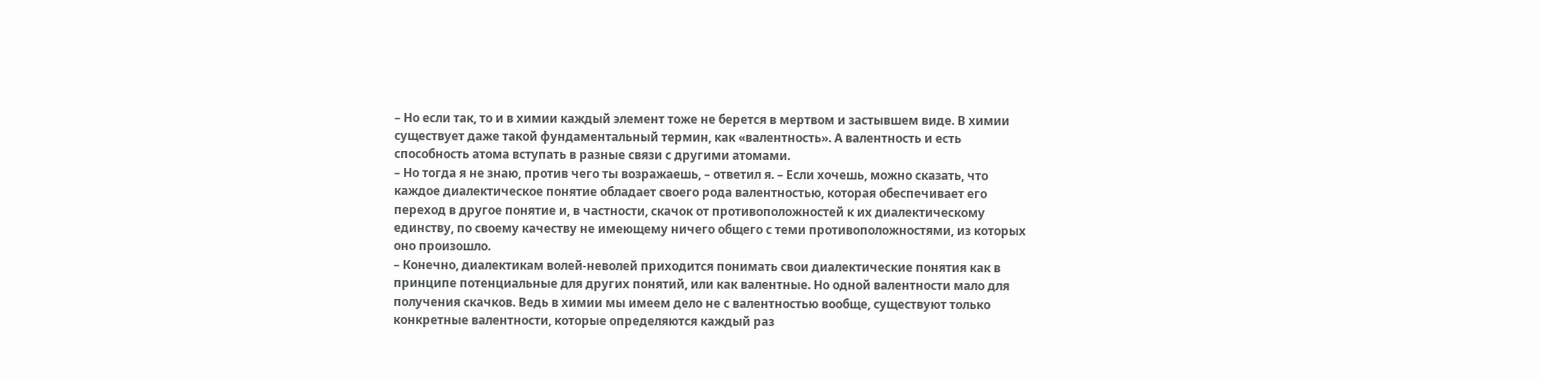– Но если так, то и в химии каждый элемент тоже не берется в мертвом и застывшем виде. В химии существует даже такой фундаментальный термин, как «валентность». А валентность и есть способность атома вступать в разные связи с другими атомами.
– Но тогда я не знаю, против чего ты возражаешь, – ответил я. – Если хочешь, можно сказать, что каждое диалектическое понятие обладает своего рода валентностью, которая обеспечивает его переход в другое понятие и, в частности, скачок от противоположностей к их диалектическому единству, по своему качеству не имеющему ничего общего с теми противоположностями, из которых оно произошло.
– Конечно, диалектикам волей-неволей приходится понимать свои диалектические понятия как в принципе потенциальные для других понятий, или как валентные. Но одной валентности мало для получения скачков. Ведь в химии мы имеем дело не с валентностью вообще, существуют только конкретные валентности, которые определяются каждый раз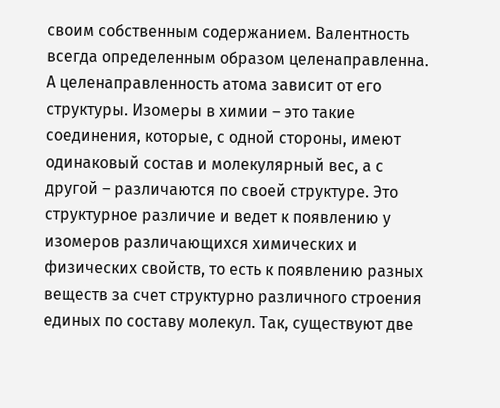своим собственным содержанием. Валентность всегда определенным образом целенаправленна. А целенаправленность атома зависит от его структуры. Изомеры в химии – это такие соединения, которые, с одной стороны, имеют одинаковый состав и молекулярный вес, а с другой – различаются по своей структуре. Это структурное различие и ведет к появлению у изомеров различающихся химических и физических свойств, то есть к появлению разных веществ за счет структурно различного строения единых по составу молекул. Так, существуют две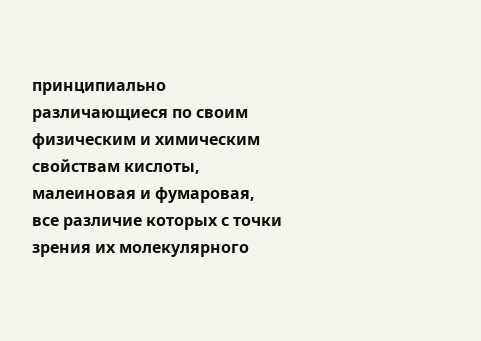принципиально различающиеся по своим физическим и химическим свойствам кислоты, малеиновая и фумаровая, все различие которых с точки зрения их молекулярного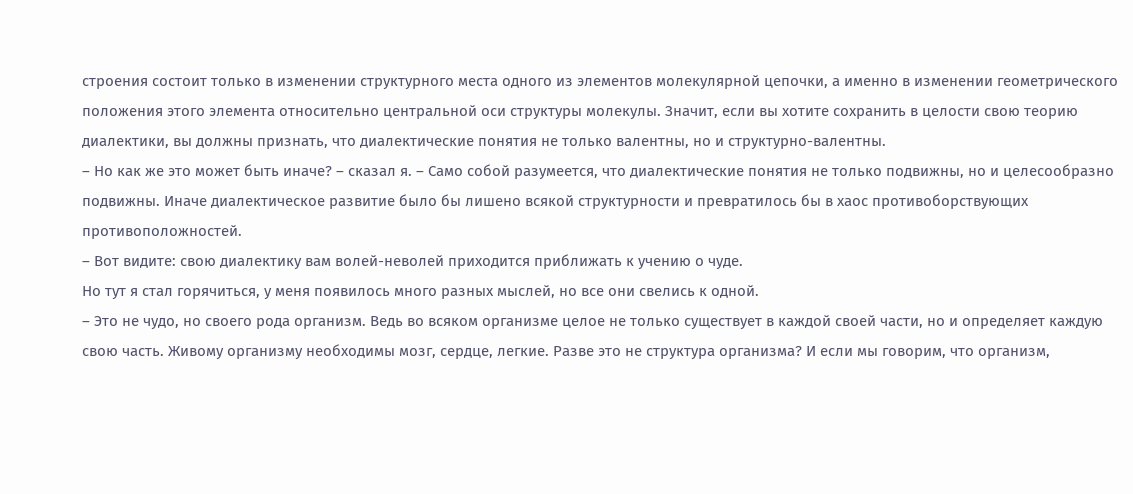строения состоит только в изменении структурного места одного из элементов молекулярной цепочки, а именно в изменении геометрического положения этого элемента относительно центральной оси структуры молекулы. Значит, если вы хотите сохранить в целости свою теорию диалектики, вы должны признать, что диалектические понятия не только валентны, но и структурно-валентны.
– Но как же это может быть иначе? – сказал я. – Само собой разумеется, что диалектические понятия не только подвижны, но и целесообразно подвижны. Иначе диалектическое развитие было бы лишено всякой структурности и превратилось бы в хаос противоборствующих противоположностей.
– Вот видите: свою диалектику вам волей-неволей приходится приближать к учению о чуде.
Но тут я стал горячиться, у меня появилось много разных мыслей, но все они свелись к одной.
– Это не чудо, но своего рода организм. Ведь во всяком организме целое не только существует в каждой своей части, но и определяет каждую свою часть. Живому организму необходимы мозг, сердце, легкие. Разве это не структура организма? И если мы говорим, что организм,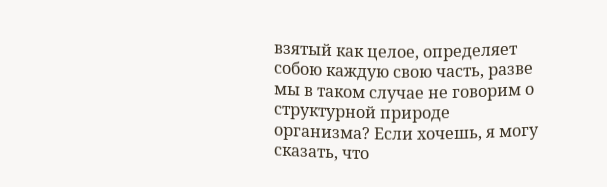взятый как целое, определяет собою каждую свою часть, разве мы в таком случае не говорим о структурной природе организма? Если хочешь, я могу сказать, что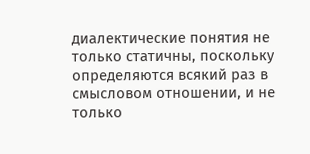диалектические понятия не только статичны, поскольку определяются всякий раз в смысловом отношении, и не только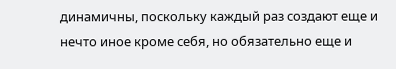динамичны, поскольку каждый раз создают еще и нечто иное кроме себя, но обязательно еще и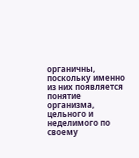органичны, поскольку именно из них появляется понятие организма, цельного и неделимого по своему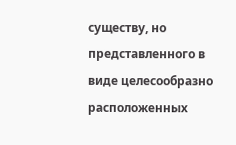существу, но представленного в виде целесообразно расположенных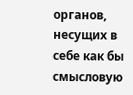органов, несущих в себе как бы смысловую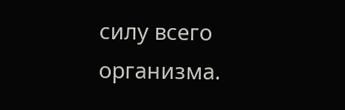силу всего организма.